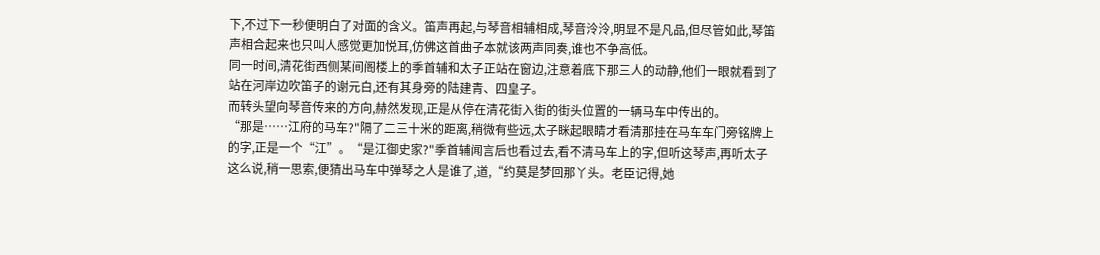下,不过下一秒便明白了对面的含义。笛声再起,与琴音相辅相成,琴音泠泠,明显不是凡品,但尽管如此,琴笛声相合起来也只叫人感觉更加悦耳,仿佛这首曲子本就该两声同奏,谁也不争高低。
同一时间,清花街西侧某间阁楼上的季首辅和太子正站在窗边,注意着底下那三人的动静,他们一眼就看到了站在河岸边吹笛子的谢元白,还有其身旁的陆建青、四皇子。
而转头望向琴音传来的方向,赫然发现,正是从停在清花街入街的街头位置的一辆马车中传出的。
“那是……江府的马车?"隔了二三十米的距离,稍微有些远,太子眯起眼睛才看清那挂在马车车门旁铭牌上的字,正是一个“江”。“是江御史家?"季首辅闻言后也看过去,看不清马车上的字,但听这琴声,再听太子这么说,稍一思索,便猜出马车中弹琴之人是谁了,道,“约莫是梦回那丫头。老臣记得,她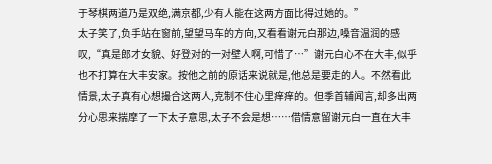于琴棋两道乃是双绝,满京都,少有人能在这两方面比得过她的。”
太子笑了,负手站在窗前,望望马车的方向,又看看谢元白那边,嗓音温润的感叹,“真是郎才女貌、好登对的一对壁人啊,可惜了…”谢元白心不在大丰,似乎也不打算在大丰安家。按他之前的原话来说就是,他总是要走的人。不然看此情景,太子真有心想撮合这两人,克制不住心里痒痒的。但季首辅闻言,却多出两分心思来揣摩了一下太子意思,太子不会是想……借情意留谢元白一直在大丰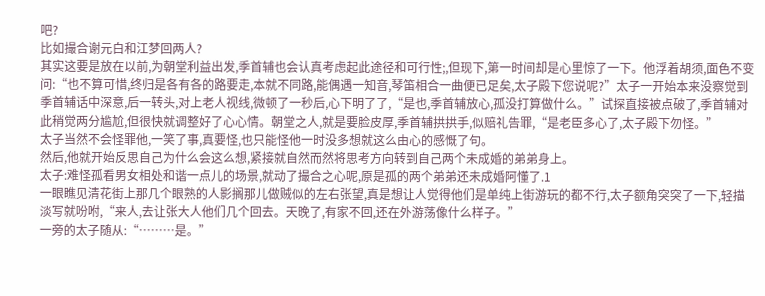吧?
比如撮合谢元白和江梦回两人?
其实这要是放在以前,为朝堂利益出发,季首辅也会认真考虑起此途径和可行性;,但现下,第一时间却是心里惊了一下。他浮着胡须,面色不变问:“也不算可惜,终归是各有各的路要走,本就不同路,能偶遇一知音,琴笛相合一曲便已足矣,太子殿下您说呢?”太子一开始本来没察觉到季首辅话中深意,后一转头,对上老人视线,微顿了一秒后,心下明了了,“是也,季首辅放心,孤没打算做什么。”试探直接被点破了,季首辅对此稍觉两分尴尬,但很快就调整好了心心情。朝堂之人,就是要脸皮厚,季首辅拱拱手,似赔礼告罪,“是老臣多心了,太子殿下勿怪。”
太子当然不会怪罪他,一笑了事,真要怪,也只能怪他一时没多想就这么由心的感慨了句。
然后,他就开始反思自己为什么会这么想,紧接就自然而然将思考方向转到自己两个未成婚的弟弟身上。
太子:难怪孤看男女相处和谐一点儿的场景,就动了撮合之心呢,原是孤的两个弟弟还未成婚阿懂了.1
一眼瞧见清花街上那几个眼熟的人影搁那儿做贼似的左右张望,真是想让人觉得他们是单纯上街游玩的都不行,太子额角突突了一下,轻描淡写就吩咐,“来人,去让张大人他们几个回去。天晚了,有家不回,还在外游荡像什么样子。”
一旁的太子随从:“………是。”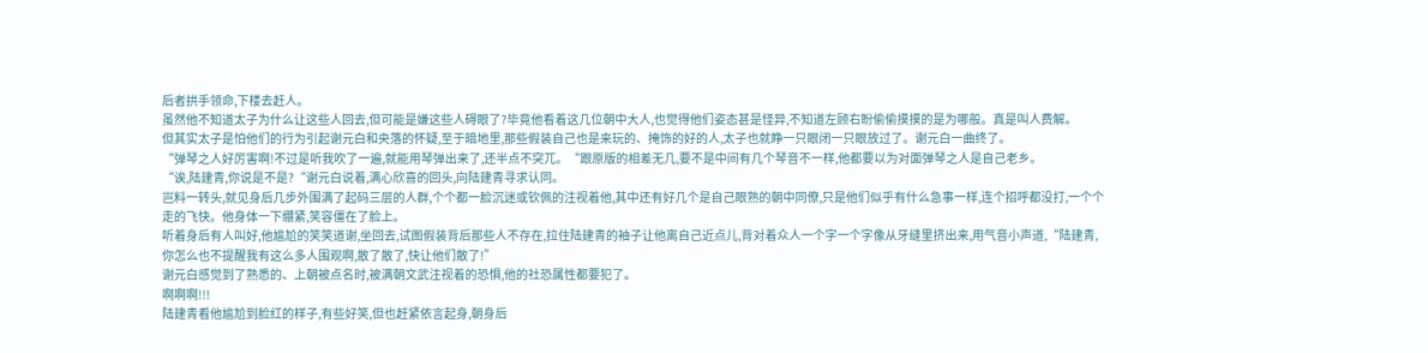后者拱手领命,下楼去赶人。
虽然他不知道太子为什么让这些人回去,但可能是嫌这些人碍眼了?毕竟他看着这几位朝中大人,也觉得他们姿态甚是怪异,不知道左顾右盼偷偷摸摸的是为哪般。真是叫人费解。
但其实太子是怕他们的行为引起谢元白和央落的怀疑,至于暗地里,那些假装自己也是来玩的、掩饰的好的人,太子也就睁一只眼闭一只眼放过了。谢元白一曲终了。
“弹琴之人好厉害啊!不过是听我吹了一遍,就能用琴弹出来了,还半点不突兀。“跟原版的相差无几,要不是中间有几个琴音不一样,他都要以为对面弹琴之人是自己老乡。
“诶,陆建青,你说是不是?“谢元白说着,满心欣喜的回头,向陆建青寻求认同。
岂料一转头,就见身后几步外围满了起码三层的人群,个个都一脸沉迷或钦佩的注视着他,其中还有好几个是自己眼熟的朝中同僚,只是他们似乎有什么急事一样,连个招呼都没打,一个个走的飞快。他身体一下绷紧,笑容僵在了脸上。
听着身后有人叫好,他尴尬的笑笑道谢,坐回去,试图假装背后那些人不存在,拉住陆建青的袖子让他离自己近点儿,背对着众人一个字一个字像从牙缝里挤出来,用气音小声道,“陆建青,你怎么也不提醒我有这么多人围观啊,散了散了,快让他们散了!”
谢元白感觉到了熟悉的、上朝被点名时,被满朝文武注视着的恐惧,他的社恐属性都要犯了。
啊啊啊!!!
陆建青看他尴尬到脸红的样子,有些好笑,但也赶紧依言起身,朝身后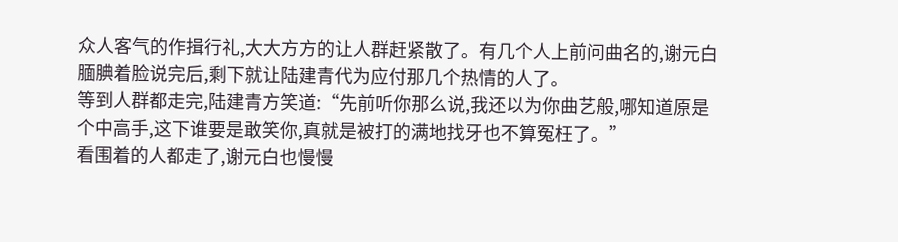众人客气的作揖行礼,大大方方的让人群赶紧散了。有几个人上前问曲名的,谢元白腼腆着脸说完后,剩下就让陆建青代为应付那几个热情的人了。
等到人群都走完,陆建青方笑道:“先前听你那么说,我还以为你曲艺般,哪知道原是个中高手,这下谁要是敢笑你,真就是被打的满地找牙也不算冤枉了。”
看围着的人都走了,谢元白也慢慢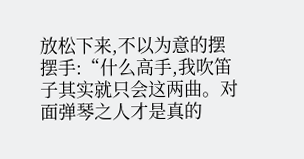放松下来,不以为意的摆摆手:“什么高手,我吹笛子其实就只会这两曲。对面弹琴之人才是真的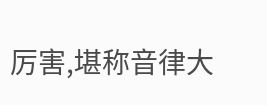厉害,堪称音律大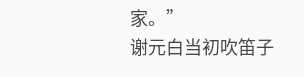家。”
谢元白当初吹笛子